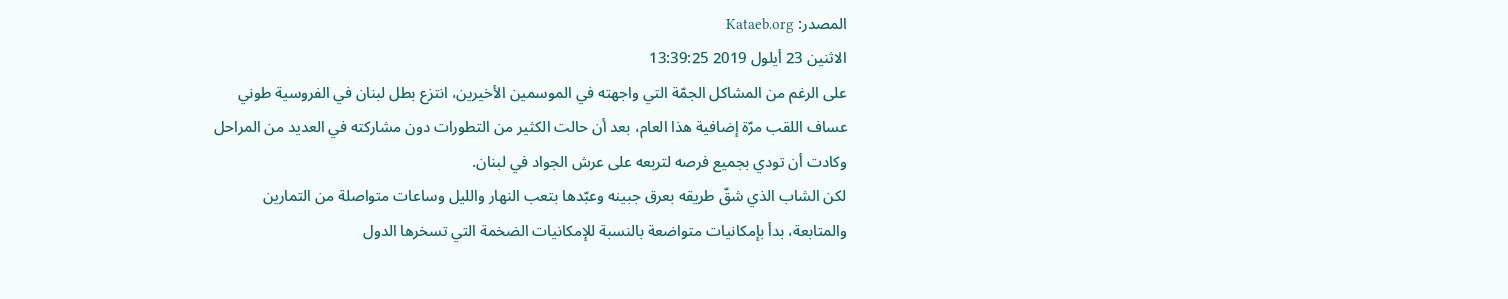المصدر: Kataeb.org
الاثنين 23 أيلول 2019 13:39:25
على الرغم من المشاكل الجمّة التي واجهته في الموسمين الأخيرين، انتزع بطل لبنان في الفروسية طوني عساف اللقب مرّة إضافية هذا العام، بعد أن حالت الكثير من التطورات دون مشاركته في العديد من المراحل وكادت أن تودي بجميع فرصه لتربعه على عرش الجواد في لبنان.
لكن الشاب الذي شقّ طريقه بعرق جبينه وعبّدها بتعب النهار والليل وساعات متواصلة من التمارين والمتابعة، بدأ بإمكانيات متواضعة بالنسبة للإمكانيات الضخمة التي تسخرها الدول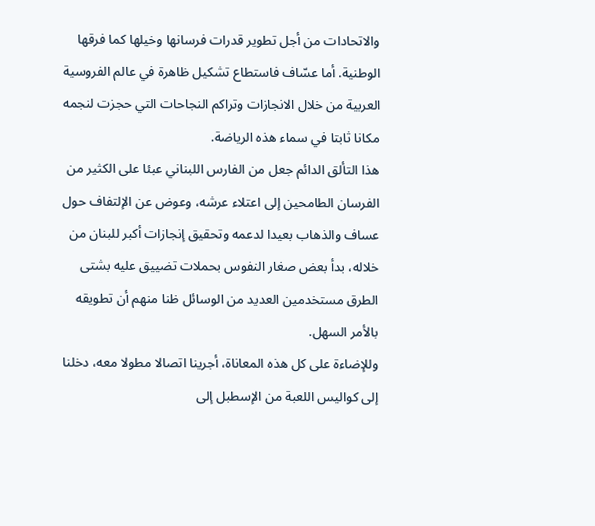والاتحادات من أجل تطوير قدرات فرسانها وخيلها كما فرقها الوطنية. أما عسّاف فاستطاع تشكيل ظاهرة في عالم الفروسية العربية من خلال الانجازات وتراكم النجاحات التي حجزت لنجمه مكانا ثابتا في سماء هذه الرياضة.
هذا التألق الدائم جعل من الفارس اللبناني عبئا على الكثير من الفرسان الطامحين إلى اعتلاء عرشه، وعوض عن الإلتفاف حول عساف والذهاب بعيدا لدعمه وتحقيق إنجازات أكبر للبنان من خلاله، بدأ بعض صغار النفوس بحملات تضييق عليه بشتى الطرق مستخدمين العديد من الوسائل ظنا منهم أن تطويقه بالأمر السهل.
وللإضاءة على كل هذه المعاناة، أجرينا اتصالا مطولا معه، دخلنا إلى كواليس اللعبة من الإسطبل إلى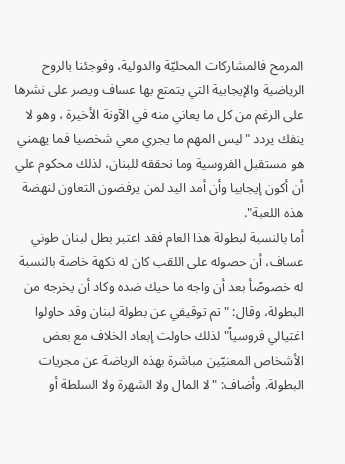المرمح فالمشاركات المحليّة والدولية، وفوجئنا بالروح الرياضية والإيجابية التي يتمتع بها عساف ويصر على نشرها على الرغم من كل ما يعاني منه في الآونة الأخيرة ، وهو لا ينفك يردد "ليس المهم ما يجري معي شخصيا فما يهمني هو مستقبل الفروسية وما نحققه للبنان، لذلك محكوم علي أن أكون إيجابيا وأن أمد اليد لمن يرفضون التعاون لنهضة هذه اللعبة".
أما بالنسبة لبطولة هذا العام فقد اعتبر بطل لبنان طوني عساف، أن حصوله على اللقب كان له نكهة خاصة بالنسبة له خصوصًأ بعد أن واجه ما حيك ضده وكاد أن يخرجه من البطولة، وقال: "تم توقيفي عن بطولة لبنان وقد حاولوا اغتيالي فروسياً" لذلك حاولت إبعاد الخلاف مع بعض الأشخاص المعنيّين مباشرة بهذه الرياضة عن مجريات البطولة. وأضاف: "لا المال ولا الشهرة ولا السلطة أو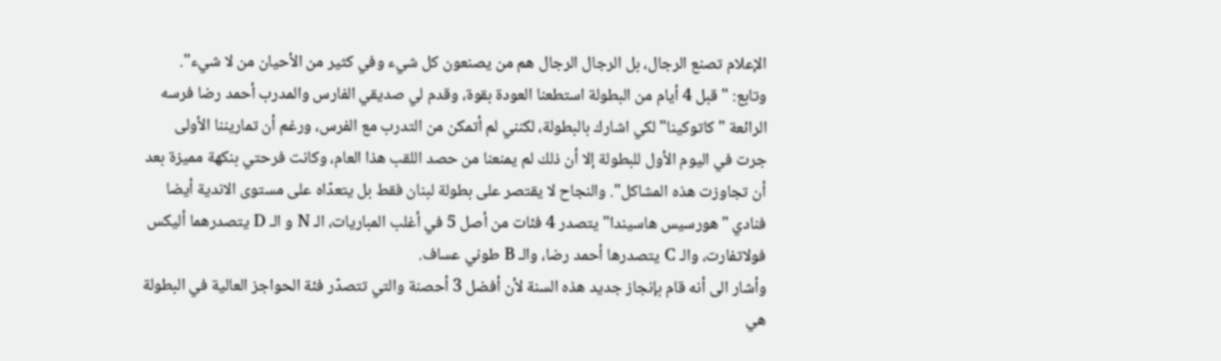الإعلام تصنع الرجال، بل الرجال الرجال هم من يصنعون كل شيء وفي كثير من الأحيان من لا شيء".
وتابع: "قبل 4 أيام من البطولة استطعنا العودة بقوة، وقدم لي صديقي الفارس والمدرب أحمد رضا فرسه الرائعة "كاتوكينا" لكي اشارك بالبطولة، لكنني لم أتمكن من التدرب مع الفرس، ورغم أن تماريننا الأولى جرت في اليوم الأول للبطولة إلا أن ذلك لم يمنعنا من حصد اللقب هذا العام، وكانت فرحتي بنكهة مميزة بعد أن تجاوزت هذه المشاكل". والنجاح لا يقتصر على بطولة لبنان فقط بل يتعدّاه على مستوى الاندية أيضا فنادي "هورسيس هاسيندا" يتصدر 4 فئات من أصل 5 في أغلب المباريات، الـ N و الـ D يتصدرهما أليكس فولاتفارت، والـ C يتصدرها أحمد رضا، والـ B طوني عساف.
وأشار الى أنه قام بإنجاز جديد هذه السنة لأن أفضل 3 أحصنة والتي تتصدّر فئة الحواجز العالية في البطولة هي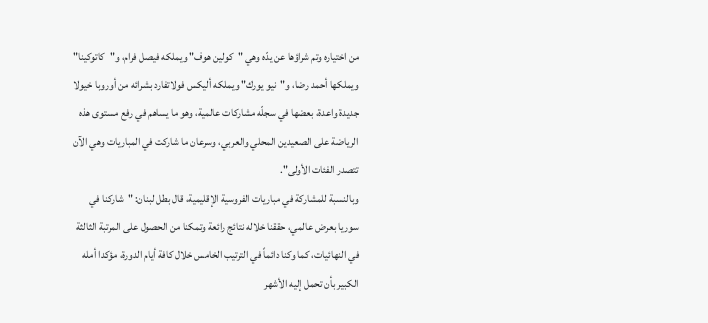من اختياره وتم شراؤها عن يدّه وهي "كولين هوف" ويملكه فيصل فرام، و"كاتوكينا" ويملكها أحمد رضا، و"نيو يورك" ويملكه أليكس فولاتفارد بشرائه من أوروبا خيولا جديدة واعدة، بعضها في سجلّه مشاركات عالمية، وهو ما يساهم في رفع مستوى هذه الرياضة على الصعيدين المحلي والعربي، وسرعان ما شاركت في المباريات وهي الآن تتصدر الفئات الأولى".
وبالنسبة للمشاركة في مباريات الفروسية الإقليمية، قال بطل لبنان: "شاركنا في سوريا بعرض عالمي، حققنا خلاله نتائج رائعة وتمكنا من الحصول على المرتبة الثالثة في النهائيات، كما وكنا دائماً في الترتيب الخامس خلال كافة أيام الدورة، مؤكدا أمله الكبير بأن تحمل إليه الأشهر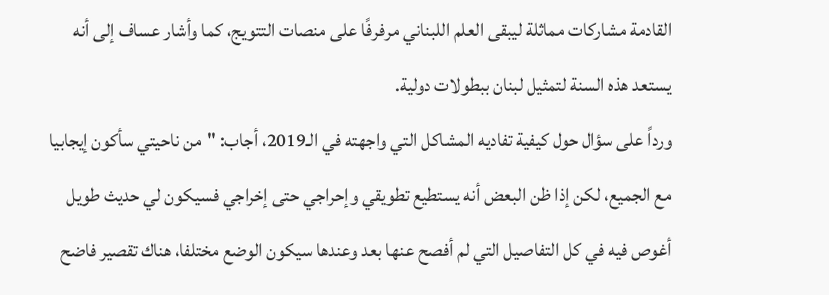القادمة مشاركات مماثلة ليبقى العلم اللبناني مرفرفًا على منصات التتويج، كما وأشار عساف إلى أنه يستعد هذه السنة لتمثيل لبنان ببطولات دولية.
ورداً على سؤال حول كيفية تفاديه المشاكل التي واجهته في الـ2019، أجاب: "من ناحيتي سأكون إيجابيا مع الجميع، لكن إذا ظن البعض أنه يستطيع تطويقي وإحراجي حتى إخراجي فسيكون لي حديث طويل أغوص فيه في كل التفاصيل التي لم أفصح عنها بعد وعندها سيكون الوضع مختلفا، هناك تقصير فاضح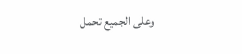وعلى الجميع تحمل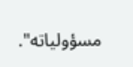مسؤولياته".